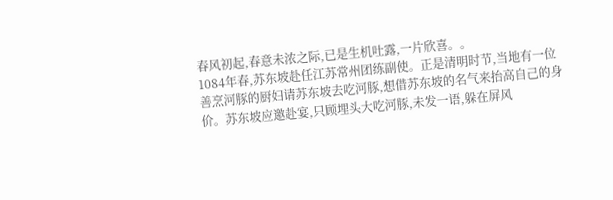春风初起,春意未浓之际,已是生机吐露,一片欣喜。。
1084年春,苏东坡赴任江苏常州团练副使。正是清明时节,当地有一位善烹河豚的厨妇请苏东坡去吃河豚,想借苏东坡的名气来抬高自己的身价。苏东坡应邀赴宴,只顾埋头大吃河豚,未发一语,躲在屏风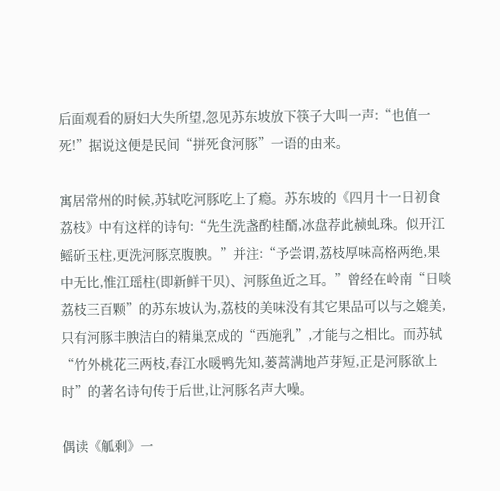后面观看的厨妇大失所望,忽见苏东坡放下筷子大叫一声:“也值一死!”据说这便是民间“拼死食河豚”一语的由来。

寓居常州的时候,苏轼吃河豚吃上了瘾。苏东坡的《四月十一日初食荔枝》中有这样的诗句:“先生洗盏酌桂醑,冰盘荐此赪虬珠。似开江鳐斫玉柱,更洗河豚烹腹腴。”并注:“予尝谓,荔枝厚味高格两绝,果中无比,惟江瑶柱(即新鲜干贝)、河豚鱼近之耳。”曾经在岭南“日啖荔枝三百颗”的苏东坡认为,荔枝的美味没有其它果品可以与之媲美,只有河豚丰腴洁白的精巢烹成的“西施乳”,才能与之相比。而苏轼“竹外桃花三两枝,春江水暖鸭先知,蒌蒿满地芦芽短,正是河豚欲上时”的著名诗句传于后世,让河豚名声大噪。

偶读《觚剩》一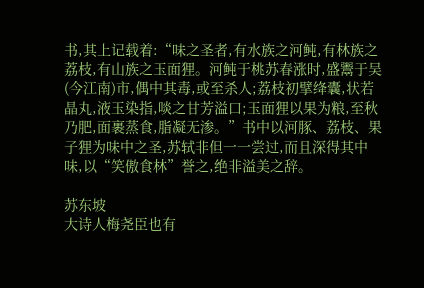书,其上记载着:“味之圣者,有水族之河鲀,有林族之荔枝,有山族之玉面狸。河鲀于桃苏春涨时,盛鬻于吴(今江南)市,偶中其毒,或至杀人;荔枝初擘绛囊,状若晶丸,液玉染指,啖之甘芳溢口;玉面狸以果为粮,至秋乃肥,面裹蒸食,脂凝无渗。”书中以河豚、荔枝、果子狸为味中之圣,苏轼非但一一尝过,而且深得其中味,以“笑傲食林”誉之,绝非溢美之辞。

苏东坡
大诗人梅尧臣也有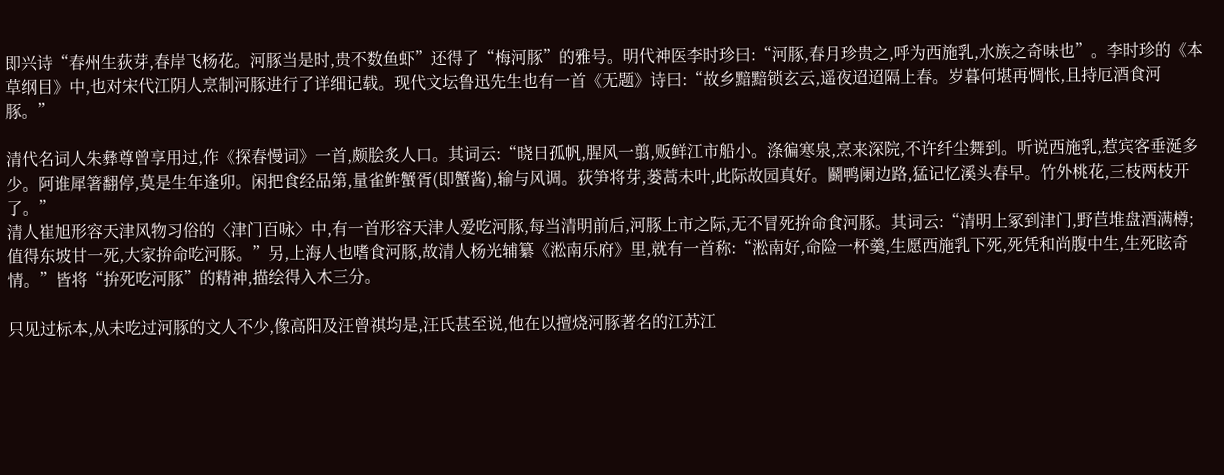即兴诗“春州生荻芽,春岸飞杨花。河豚当是时,贵不数鱼虾”还得了“梅河豚”的雅号。明代神医李时珍曰:“河豚,春月珍贵之,呼为西施乳,水族之奇味也”。李时珍的《本草纲目》中,也对宋代江阴人烹制河豚进行了详细记载。现代文坛鲁迅先生也有一首《无题》诗曰:“故乡黯黯锁玄云,遥夜迢迢隔上春。岁暮何堪再惆怅,且持厄酒食河豚。”

清代名词人朱彝尊曾享用过,作《探春慢词》一首,颇脍炙人口。其词云:“晓日孤帆,腥风一翦,贩鲜江市船小。涤徧寒泉,烹来深院,不许纤尘舞到。听说西施乳,惹宾客垂涎多少。阿谁犀箸翻停,莫是生年逢卯。闲把食经品第,量雀鲊蟹胥(即蟹酱),输与风调。荻笋将芽,蒌蒿未叶,此际故园真好。鬬鸭阑边路,猛记忆溪头春早。竹外桃花,三枝两枝开了。”
清人崔旭形容天津风物习俗的〈津门百咏〉中,有一首形容天津人爱吃河豚,每当清明前后,河豚上市之际,无不冒死拚命食河豚。其词云:“清明上冢到津门,野苣堆盘酒满樽;值得东坡甘一死,大家拚命吃河豚。”另,上海人也嗜食河豚,故清人杨光辅纂《淞南乐府》里,就有一首称:“淞南好,命险一杯羹,生愿西施乳下死,死凭和尚腹中生,生死眩奇情。”皆将“拚死吃河豚”的精神,描绘得入木三分。

只见过标本,从未吃过河豚的文人不少,像高阳及汪曾祺均是,汪氏甚至说,他在以擅烧河豚著名的江苏江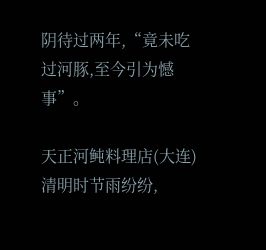阴待过两年,“竟未吃过河豚,至今引为憾事”。

天正河鲀料理店(大连)
清明时节雨纷纷,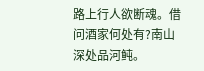路上行人欲断魂。借问酒家何处有?南山深处品河鲀。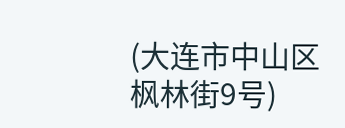(大连市中山区枫林街9号)